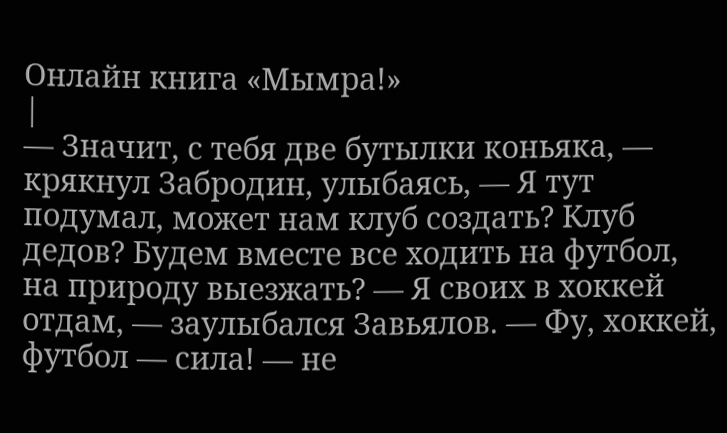Онлайн книга «Мымра!»
|
— Значит, с тебя две бутылки коньяка, — крякнул Забродин, улыбаясь, — Я тут подумал, может нам клуб создать? Клуб дедов? Будем вместе все ходить на футбол, на природу выезжать? — Я своих в хоккей отдам, — заулыбался Завьялов. — Фу, хоккей, футбол — сила! — не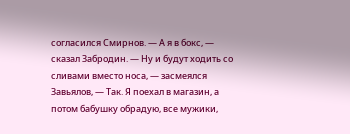согласился Смирнов. — А я в бокс, — сказал Забродин. — Ну и будут ходить со сливами вместо носа, — засмеялся Завьялов, — Так. Я поехал в магазин, а потом бабушку обрадую, все мужики,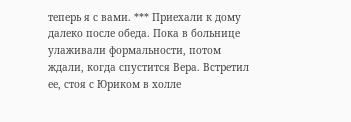теперь я с вами. *** Приехали к дому далеко после обеда. Пока в больнице улаживали формальности, потом ждали, когда спустится Вера. Встретил ее, стоя с Юриком в холле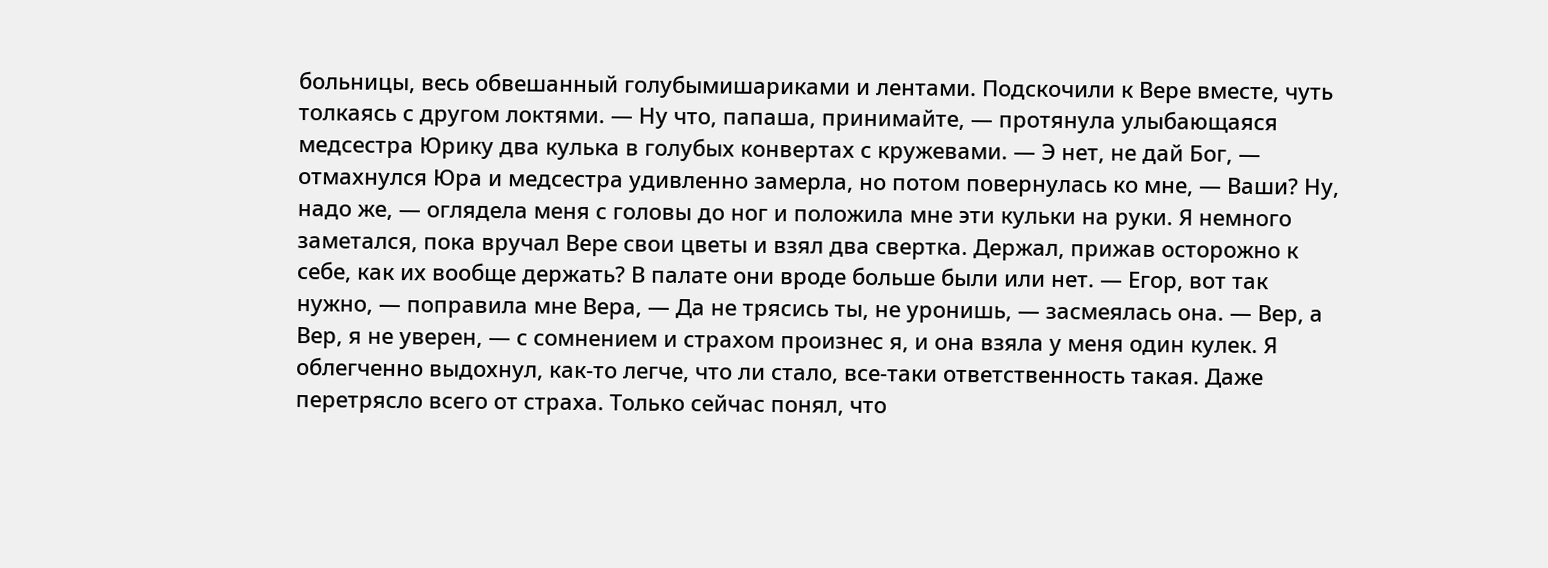больницы, весь обвешанный голубымишариками и лентами. Подскочили к Вере вместе, чуть толкаясь с другом локтями. — Ну что, папаша, принимайте, — протянула улыбающаяся медсестра Юрику два кулька в голубых конвертах с кружевами. — Э нет, не дай Бог, — отмахнулся Юра и медсестра удивленно замерла, но потом повернулась ко мне, — Ваши? Ну, надо же, — оглядела меня с головы до ног и положила мне эти кульки на руки. Я немного заметался, пока вручал Вере свои цветы и взял два свертка. Держал, прижав осторожно к себе, как их вообще держать? В палате они вроде больше были или нет. — Егор, вот так нужно, — поправила мне Вера, — Да не трясись ты, не уронишь, — засмеялась она. — Вер, а Вер, я не уверен, — с сомнением и страхом произнес я, и она взяла у меня один кулек. Я облегченно выдохнул, как-то легче, что ли стало, все-таки ответственность такая. Даже перетрясло всего от страха. Только сейчас понял, что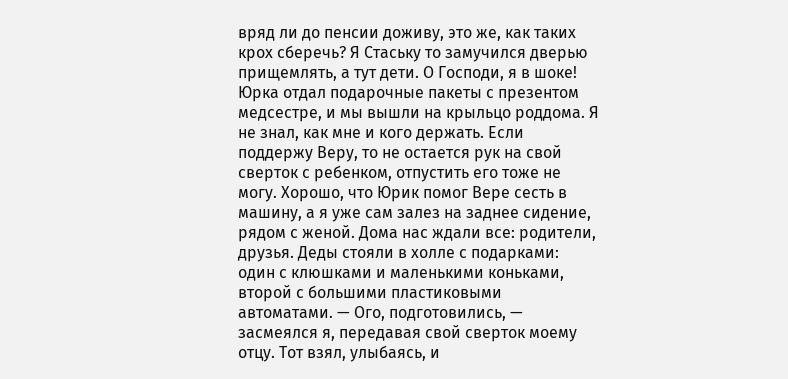вряд ли до пенсии доживу, это же, как таких крох сберечь? Я Стаську то замучился дверью прищемлять, а тут дети. О Господи, я в шоке! Юрка отдал подарочные пакеты с презентом медсестре, и мы вышли на крыльцо роддома. Я не знал, как мне и кого держать. Если поддержу Веру, то не остается рук на свой сверток с ребенком, отпустить его тоже не могу. Хорошо, что Юрик помог Вере сесть в машину, а я уже сам залез на заднее сидение, рядом с женой. Дома нас ждали все: родители, друзья. Деды стояли в холле с подарками: один с клюшками и маленькими коньками, второй с большими пластиковыми автоматами. — Ого, подготовились, — засмеялся я, передавая свой сверток моему отцу. Тот взял, улыбаясь, и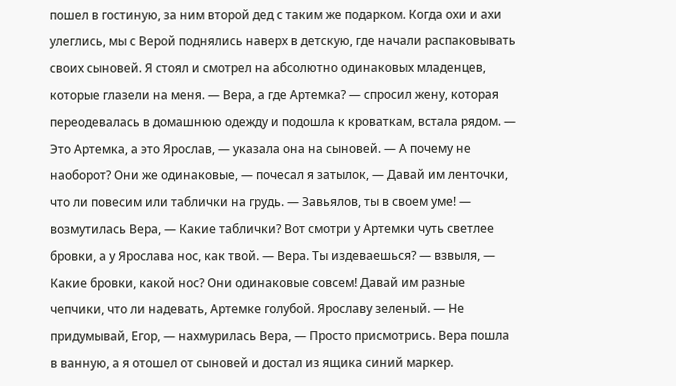пошел в гостиную, за ним второй дед с таким же подарком. Когда охи и ахи улеглись, мы с Верой поднялись наверх в детскую, где начали распаковывать своих сыновей. Я стоял и смотрел на абсолютно одинаковых младенцев, которые глазели на меня. — Вера, а где Артемка? — спросил жену, которая переодевалась в домашнюю одежду и подошла к кроваткам, встала рядом. — Это Артемка, а это Ярослав, — указала она на сыновей. — А почему не наоборот? Они же одинаковые, — почесал я затылок, — Давай им ленточки, что ли повесим или таблички на грудь. — Завьялов, ты в своем уме! — возмутилась Вера, — Какие таблички? Вот смотри у Артемки чуть светлее бровки, а у Ярослава нос, как твой. — Вера. Ты издеваешься? — взвыля, — Какие бровки, какой нос? Они одинаковые совсем! Давай им разные чепчики, что ли надевать, Артемке голубой. Ярославу зеленый. — Не придумывай, Егор, — нахмурилась Вера, — Просто присмотрись. Вера пошла в ванную, а я отошел от сыновей и достал из ящика синий маркер.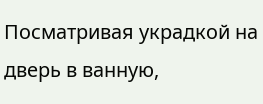Посматривая украдкой на дверь в ванную,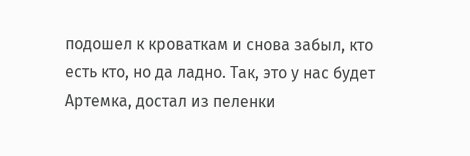подошел к кроваткам и снова забыл, кто есть кто, но да ладно. Так, это у нас будет Артемка, достал из пеленки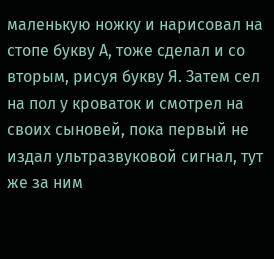маленькую ножку и нарисовал на стопе букву А, тоже сделал и со вторым, рисуя букву Я. Затем сел на пол у кроваток и смотрел на своих сыновей, пока первый не издал ультразвуковой сигнал, тут же за ним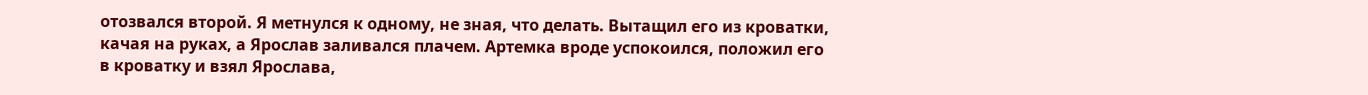отозвался второй. Я метнулся к одному, не зная, что делать. Вытащил его из кроватки, качая на руках, а Ярослав заливался плачем. Артемка вроде успокоился, положил его в кроватку и взял Ярослава,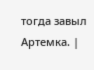тогда завыл Артемка. |